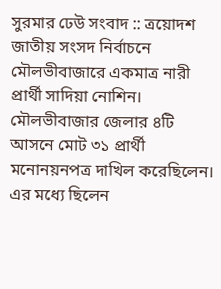সুরমার ঢেউ সংবাদ :: ত্রয়োদশ জাতীয় সংসদ নির্বাচনে মৌলভীবাজারে একমাত্র নারী প্রার্থী সাদিয়া নোশিন। মৌলভীবাজার জেলার ৪টি আসনে মোট ৩১ প্রার্থী মনোনয়নপত্র দাখিল করেছিলেন। এর মধ্যে ছিলেন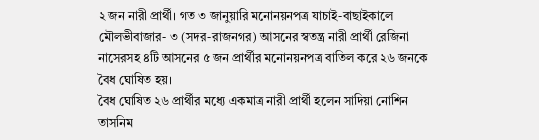২ জন নারী প্রার্থী। গত ৩ জানুয়ারি মনোনয়নপত্র যাচাই-বাছাইকালে মৌলভীবাজার- ৩ (সদর-রাজনগর) আসনের স্বতন্ত্র নারী প্রার্থী রেজিনা নাসেরসহ ৪টি আসনের ৫ জন প্রার্থীর মনোনয়নপত্র বাতিল করে ২৬ জনকে বৈধ ঘোষিত হয়।
বৈধ ঘোষিত ২৬ প্রার্থীর মধ্যে একমাত্র নারী প্রার্থী হলেন সাদিয়া নোশিন তাসনিম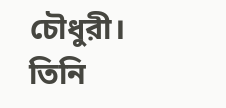চৌধুরী। তিনি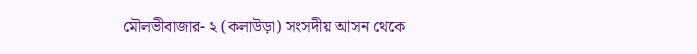মৌলভীবাজার- ২ (কলাউড়া) সংসদীয় আসন থেকে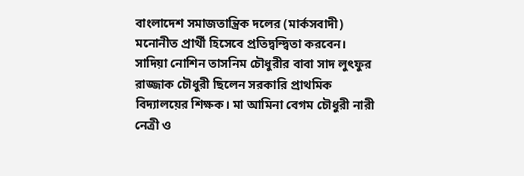বাংলাদেশ সমাজতান্ত্রিক দলের (মার্কসবাদী) মনোনীত প্রার্থী হিসেবে প্রতিদ্বন্দ্বিতা করবেন।
সাদিয়া নোশিন তাসনিম চৌধুরীর বাবা সাদ লুৎফুর রাজ্জাক চৌধুরী ছিলেন সরকারি প্রাথমিক বিদ্যালয়ের শিক্ষক। মা আমিনা বেগম চৌধুরী নারী নেত্রী ও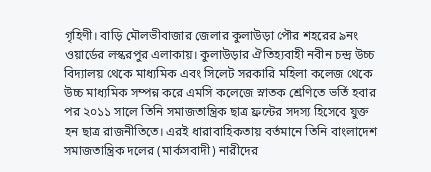গৃহিণী। বাড়ি মৌলভীবাজার জেলার কুলাউড়া পৌর শহরের ৯নং ওয়ার্ডের লস্করপুর এলাকায়। কুলাউড়ার ঐতিহ্যবাহী নবীন চন্দ্র উচ্চ বিদ্যালয় থেকে মাধ্যমিক এবং সিলেট সরকারি মহিলা কলেজ থেকে উচ্চ মাধ্যমিক সম্পন্ন করে এমসি কলেজে স্নাতক শ্রেণিতে ভর্তি হবার পর ২০১১ সালে তিনি সমাজতান্ত্রিক ছাত্র ফ্রন্টের সদস্য হিসেবে যুক্ত হন ছাত্র রাজনীতিতে। এরই ধারাবাহিকতায় বর্তমানে তিনি বাংলাদেশ সমাজতান্ত্রিক দলের (মার্কসবাদী) নারীদের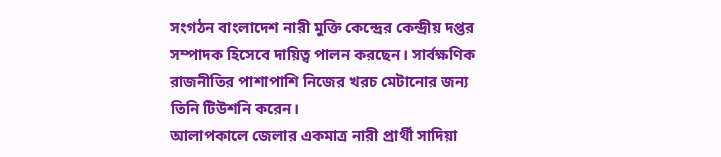সংগঠন বাংলাদেশ নারী মুক্তি কেন্দ্রের কেন্দ্রীয় দপ্তর সম্পাদক হিসেবে দায়িত্ব পালন করছেন। সার্বক্ষণিক রাজনীতির পাশাপাশি নিজের খরচ মেটানোর জন্য তিনি টিউশনি করেন।
আলাপকালে জেলার একমাত্র নারী প্রার্থী সাদিয়া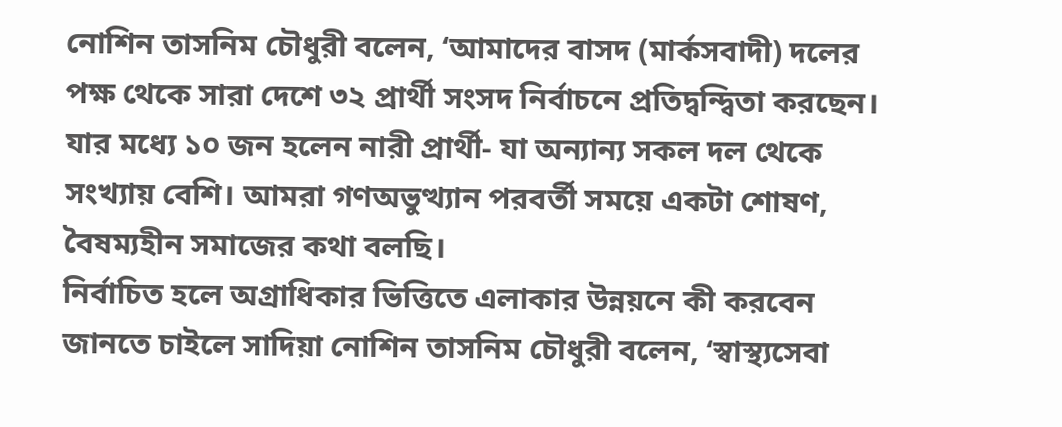নোশিন তাসনিম চৌধুরী বলেন, ‘আমাদের বাসদ (মার্কসবাদী) দলের পক্ষ থেকে সারা দেশে ৩২ প্রার্থী সংসদ নির্বাচনে প্রতিদ্বন্দ্বিতা করছেন। যার মধ্যে ১০ জন হলেন নারী প্রার্থী- যা অন্যান্য সকল দল থেকে সংখ্যায় বেশি। আমরা গণঅভুত্থ্যান পরবর্তী সময়ে একটা শোষণ, বৈষম্যহীন সমাজের কথা বলছি।
নির্বাচিত হলে অগ্রাধিকার ভিত্তিতে এলাকার উন্নয়নে কী করবেন জানতে চাইলে সাদিয়া নোশিন তাসনিম চৌধুরী বলেন, ‘স্বাস্থ্যসেবা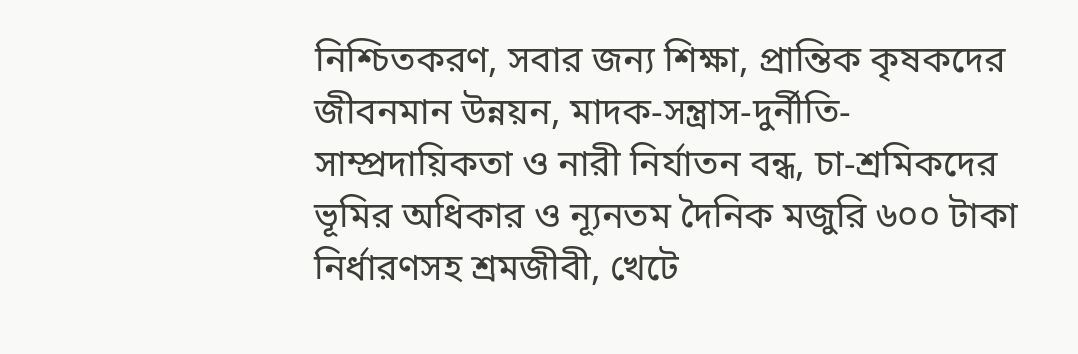নিশ্চিতকরণ, সবার জন্য শিক্ষা, প্রান্তিক কৃষকদের জীবনমান উন্নয়ন, মাদক-সন্ত্রাস-দুর্নীতি-সাম্প্রদায়িকতা ও নারী নির্যাতন বন্ধ, চা-শ্রমিকদের ভূমির অধিকার ও ন্যূনতম দৈনিক মজুরি ৬০০ টাকা নির্ধারণসহ শ্রমজীবী, খেটে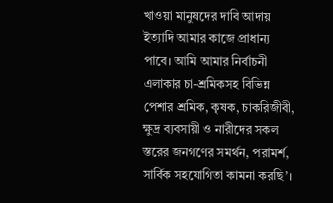খাওয়া মানুষদের দাবি আদায় ইত্যাদি আমার কাজে প্রাধান্য পাবে। আমি আমার নির্বাচনী এলাকার চা-শ্রমিকসহ বিভিন্ন পেশার শ্রমিক, কৃষক, চাকরিজীবী, ক্ষুদ্র ব্যবসায়ী ও নারীদের সকল স্তরের জনগণের সমর্থন, পরামর্শ, সার্বিক সহযোগিতা কামনা করছি’।